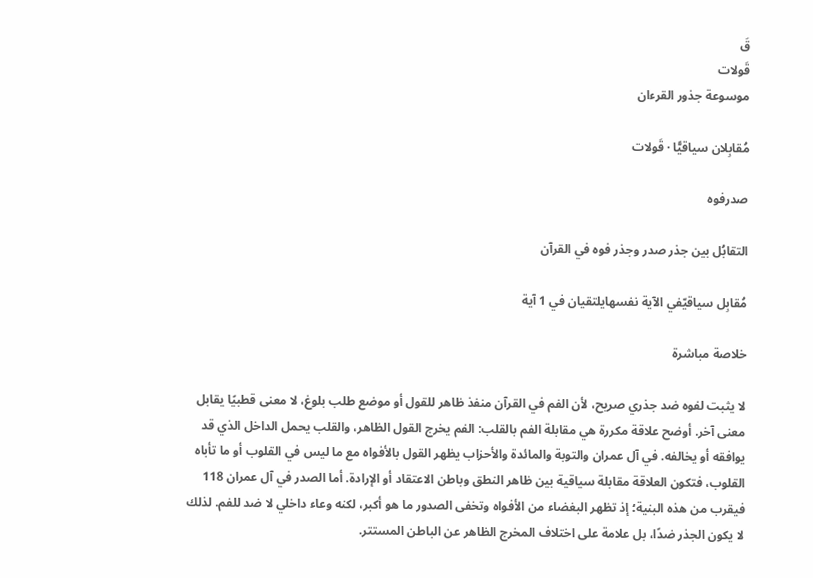قَ
قَولات
موسوعة جذور القرءان

مُقابِلان سياقيًّا · قَولات

صدرفوه

التقابُل بين جذر صدر وجذر فوه في القرآن

مُقابِل سياقيّفي الآية نفسهايلتقيان في 1 آية

خلاصة مباشرة

لا يثبت لفوه ضد جذري صريح، لأن الفم في القرآن منفذ ظاهر للقول أو موضع طلب بلوغ، لا معنى قطبيًا يقابل معنى آخر. أوضح علاقة مكررة هي مقابلة الفم بالقلب: الفم يخرج القول الظاهر، والقلب يحمل الداخل الذي قد يوافقه أو يخالفه. في آل عمران والتوبة والمائدة والأحزاب يظهر القول بالأفواه مع ما ليس في القلوب أو ما تأباه القلوب، فتكون العلاقة مقابلة سياقية بين ظاهر النطق وباطن الاعتقاد أو الإرادة. أما الصدر في آل عمران 118 فيقرب من هذه البنية؛ إذ تظهر البغضاء من الأفواه وتخفى الصدور ما هو أكبر، لكنه وعاء داخلي لا ضد للفم. لذلك لا يكون الجذر ضدًا، بل علامة على اختلاف المخرج الظاهر عن الباطن المستتر.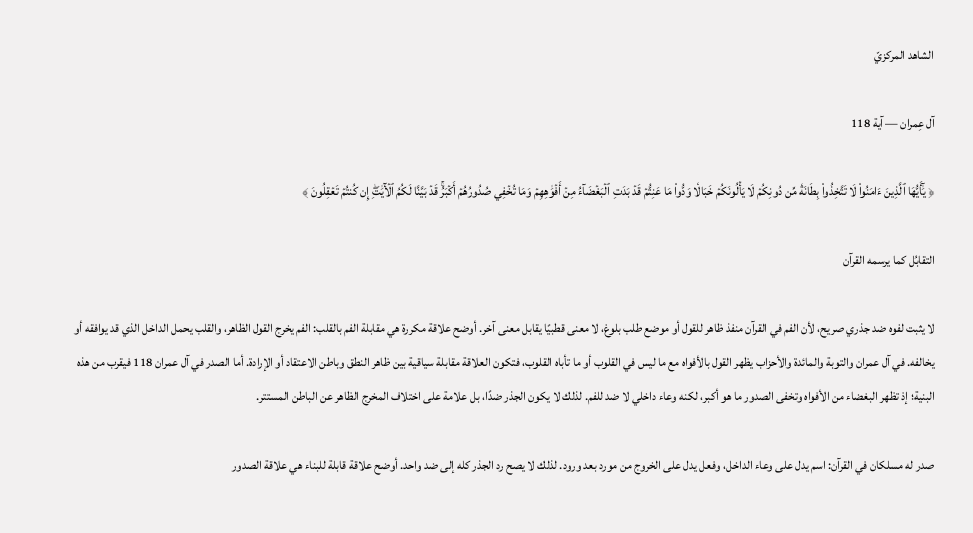الشاهد المركزيّ

آل عِمران — آية 118

﴿ يَٰٓأَيُّهَا ٱلَّذِينَ ءَامَنُواْ لَا تَتَّخِذُواْ بِطَانَةٗ مِّن دُونِكُمۡ لَا يَأۡلُونَكُمۡ خَبَالٗا وَدُّواْ مَا عَنِتُّمۡ قَدۡ بَدَتِ ٱلۡبَغۡضَآءُ مِنۡ أَفۡوَٰهِهِمۡ وَمَا تُخۡفِي صُدُورُهُمۡ أَكۡبَرُۚ قَدۡ بَيَّنَّا لَكُمُ ٱلۡأٓيَٰتِۖ إِن كُنتُمۡ تَعۡقِلُونَ ﴾

التقابُل كما يرسمه القرآن

لا يثبت لفوه ضد جذري صريح، لأن الفم في القرآن منفذ ظاهر للقول أو موضع طلب بلوغ، لا معنى قطبيًا يقابل معنى آخر. أوضح علاقة مكررة هي مقابلة الفم بالقلب: الفم يخرج القول الظاهر، والقلب يحمل الداخل الذي قد يوافقه أو يخالفه. في آل عمران والتوبة والمائدة والأحزاب يظهر القول بالأفواه مع ما ليس في القلوب أو ما تأباه القلوب، فتكون العلاقة مقابلة سياقية بين ظاهر النطق وباطن الاعتقاد أو الإرادة. أما الصدر في آل عمران 118 فيقرب من هذه البنية؛ إذ تظهر البغضاء من الأفواه وتخفى الصدور ما هو أكبر، لكنه وعاء داخلي لا ضد للفم. لذلك لا يكون الجذر ضدًا، بل علامة على اختلاف المخرج الظاهر عن الباطن المستتر.

صدر له مسلكان في القرآن: اسم يدل على وعاء الداخل، وفعل يدل على الخروج من مورد بعد ورود. لذلك لا يصح رد الجذر كله إلى ضد واحد. أوضح علاقة قابلة للبناء هي علاقة الصدور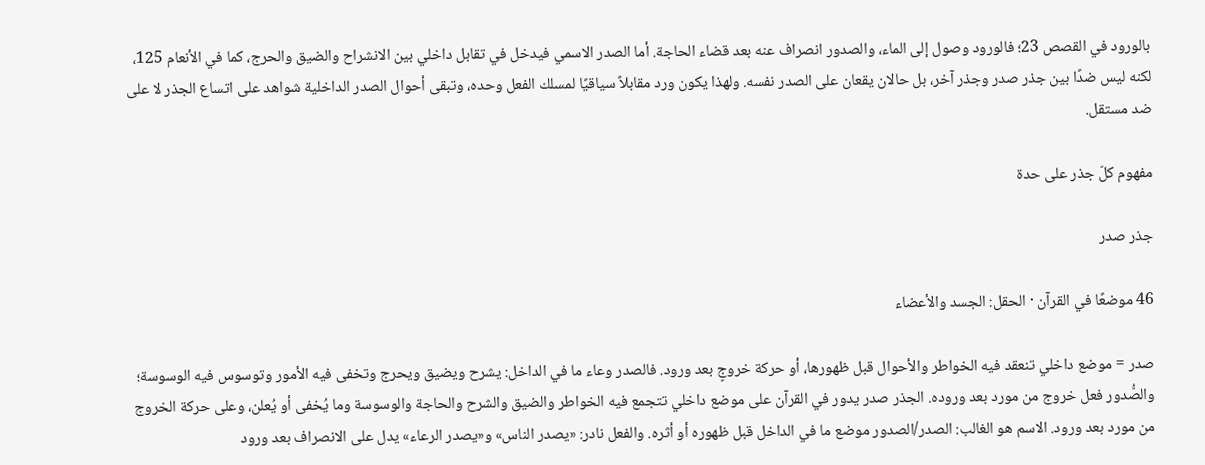بالورود في القصص 23؛ فالورود وصول إلى الماء، والصدور انصراف عنه بعد قضاء الحاجة. أما الصدر الاسمي فيدخل في تقابل داخلي بين الانشراح والضيق والحرج، كما في الأنعام 125، لكنه ليس ضدًا بين جذر صدر وجذر آخر، بل حالان يقعان على الصدر نفسه. ولهذا يكون ورد مقابلاً سياقيًا لمسلك الفعل وحده، وتبقى أحوال الصدر الداخلية شواهد على اتساع الجذر لا على ضد مستقل.

مفهوم كلّ جذر على حدة

جذر صدر

46 موضعًا في القرآن · الحقل: الجسد والأعضاء

صدر = موضع داخلي تنعقد فيه الخواطر والأحوال قبل ظهورها، أو حركة خروجٍ بعد ورود. فالصدر وعاء ما في الداخل: يشرح ويضيق ويحرج وتخفى فيه الأمور وتوسوس فيه الوسوسة؛ والصُّدور فعل خروج من مورد بعد وروده. الجذر صدر يدور في القرآن على موضع داخلي تتجمع فيه الخواطر والضيق والشرح والحاجة والوسوسة وما يُخفى أو يُعلن، وعلى حركة الخروج من مورد بعد ورود. الاسم هو الغالب: الصدر/الصدور موضع ما في الداخل قبل ظهوره أو أثره. والفعل نادر: «يصدر الناس» و«يصدر الرعاء» يدل على الانصراف بعد ورود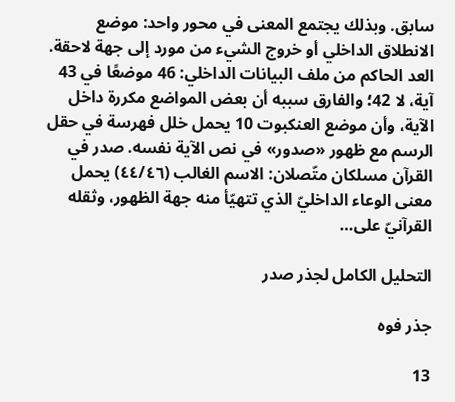سابق. وبذلك يجتمع المعنى في محور واحد: موضع الانطلاق الداخلي أو خروج الشيء من مورد إلى جهة لاحقة. العد الحاكم من ملف البيانات الداخلي: 46 موضعًا في 43 آية، لا 42؛ والفارق سببه أن بعض المواضع مكررة داخل الآية، وأن موضع العنكبوت 10 يحمل خلل فهرسة في حقل الرسم مع ظهور «صدور» في نص الآية نفسه. صدر في القرآن مسلكان متّصلان: الاسم الغالب (٤٤/٤٦) يحمل معنى الوعاء الداخليّ الذي تتهيّأ منه جهة الظهور، وثقله القرآنيّ على…

التحليل الكامل لجذر صدر

جذر فوه

13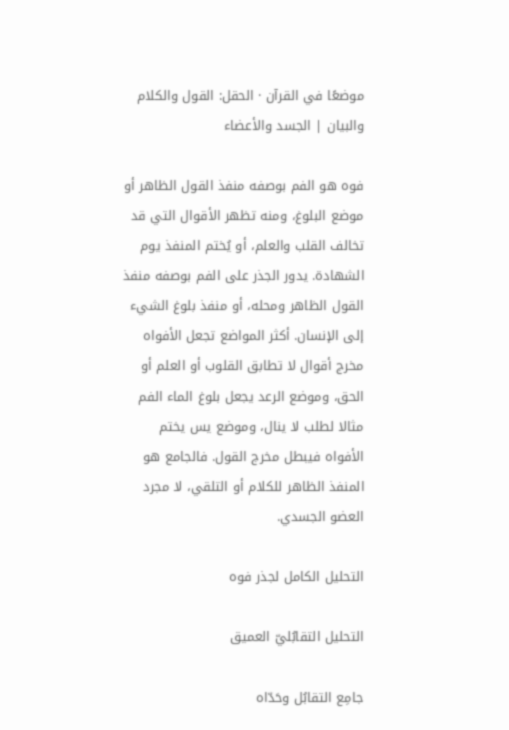موضعًا في القرآن · الحقل: القول والكلام والبيان | الجسد والأعضاء

فوه هو الفم بوصفه منفذ القول الظاهر أو موضع البلوغ، ومنه تظهر الأقوال التي قد تخالف القلب والعلم، أو يُختم المنفذ يوم الشهادة. يدور الجذر على الفم بوصفه منفذ القول الظاهر ومحله، أو منفذ بلوغ الشيء إلى الإنسان. أكثر المواضع تجعل الأفواه مخرج أقوال لا تطابق القلوب أو العلم أو الحق، وموضع الرعد يجعل بلوغ الماء الفم مثالا لطلب لا ينال، وموضع يس يختم الأفواه فيبطل مخرج القول. فالجامع هو المنفذ الظاهر للكلام أو التلقي، لا مجرد العضو الجسدي.

التحليل الكامل لجذر فوه

التحليل التقابُليّ العميق

جامِع التقابُل وحَدّاه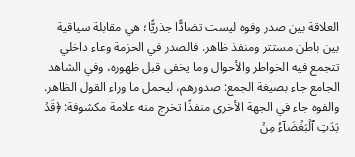العلاقة بين صدر وفوه ليست تضادًّا جذريًّا؛ هي مقابلة سياقية بين باطن مستتر ومنفذ ظاهر. فالصدر في الحزمة وعاء داخلي تتجمع فيه الخواطر والأحوال وما يخفى قبل ظهوره، وفي الشاهد الجامع جاء بصيغة الجمع: صدورهم، ليحمل ما وراء القول الظاهر. والفوه جاء في الجهة الأخرى منفذًا تخرج منه علامة مكشوفة: ﴿قَدۡ بَدَتِ ٱلۡبَغۡضَآءُ مِنۡ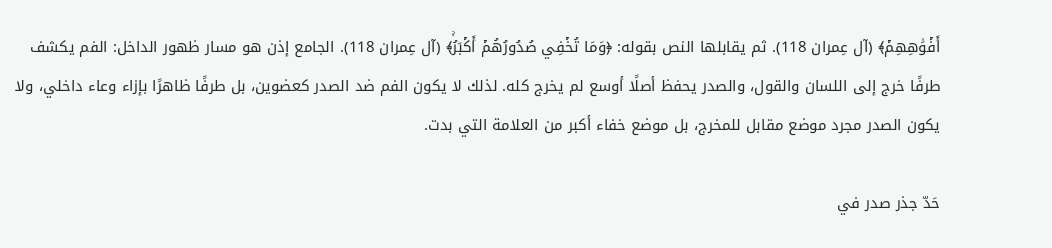أَفۡوَٰهِهِمۡ﴾ (آل عِمران 118). ثم يقابلها النص بقوله: ﴿وَمَا تُخۡفِي صُدُورُهُمۡ أَكۡبَرُۚ﴾ (آل عِمران 118). الجامع إذن هو مسار ظهور الداخل: الفم يكشف طرفًا خرج إلى اللسان والقول، والصدر يحفظ أصلًا أوسع لم يخرج كله. لذلك لا يكون الفم ضد الصدر كعضوين، بل طرفًا ظاهرًا بإزاء وعاء داخلي، ولا يكون الصدر مجرد موضع مقابل للمخرج، بل موضع خفاء أكبر من العلامة التي بدت.

حَدّ جذر صدر في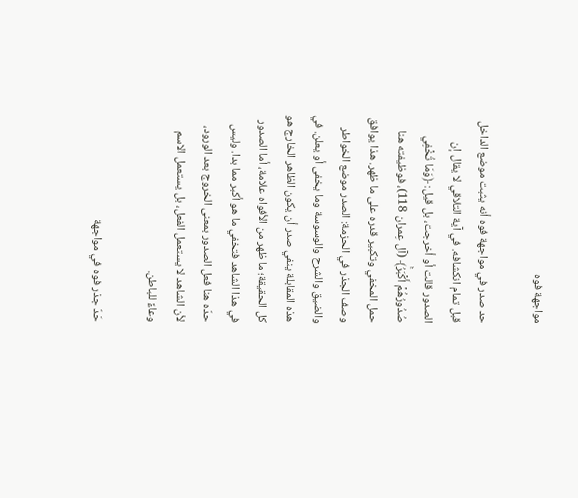مواجهة فوه

حد صدر في مواجهة فوه أنه يثبت موضع الداخل قبل تمام انكشافه. في آية التلاقي لا يقال إن الصدور قالت أو أخرجت، بل قيل: ﴿وَمَا تُخۡفِي صُدُورُهُمۡ أَكۡبَرُۚ﴾ (آل عِمران 118)، فوظيفته هنا حمل المخفي وتكبير قدره على ما ظهر. هذا يوافق وصف الجذر في الحزمة: الصدر موضع الخواطر والضيق والشرح والوسوسة وما يخفى أو يعلن. في هذه المقابلة ينفي صدر أن يكون الظاهر الخارج هو كل الحقيقة؛ ما ظهر من الأفواه علامة، أما الصدور في هذا الشاهد فتخفي ما هو أكبر مما بدا. وليس حدّه هنا فعل الصدور بمعنى الخروج بعد الورود، لأن الشاهد لا يستعمل الفعل، بل يستعمل الاسم وعاءً للباطن.

حَدّ جذر فوه في مواجهة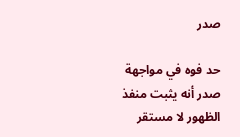صدر

حد فوه في مواجهة صدر أنه يثبت منفذ الظهور لا مستقر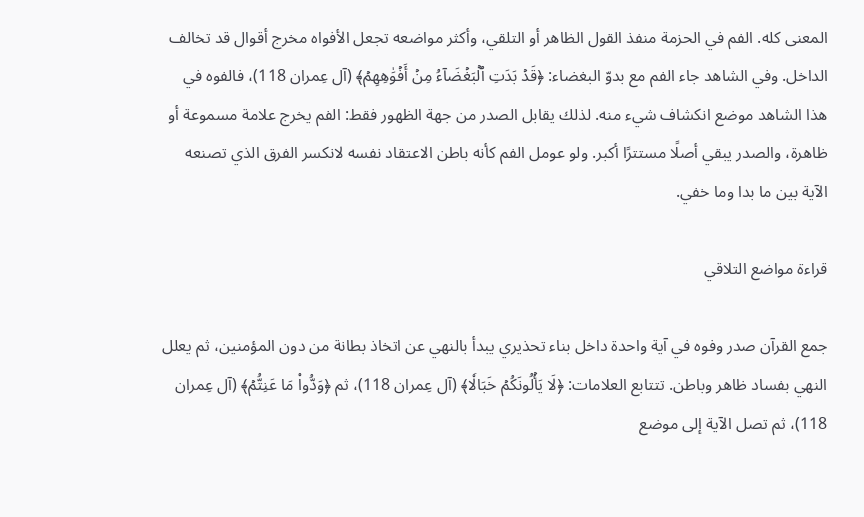المعنى كله. الفم في الحزمة منفذ القول الظاهر أو التلقي، وأكثر مواضعه تجعل الأفواه مخرج أقوال قد تخالف الداخل. وفي الشاهد جاء الفم مع بدوّ البغضاء: ﴿قَدۡ بَدَتِ ٱلۡبَغۡضَآءُ مِنۡ أَفۡوَٰهِهِمۡ﴾ (آل عِمران 118)، فالفوه في هذا الشاهد موضع انكشاف شيء منه. لذلك يقابل الصدر من جهة الظهور فقط: الفم يخرج علامة مسموعة أو ظاهرة، والصدر يبقي أصلًا مستترًا أكبر. ولو عومل الفم كأنه باطن الاعتقاد نفسه لانكسر الفرق الذي تصنعه الآية بين ما بدا وما خفي.

قراءة مواضع التلاقي

جمع القرآن صدر وفوه في آية واحدة داخل بناء تحذيري يبدأ بالنهي عن اتخاذ بطانة من دون المؤمنين، ثم يعلل النهي بفساد ظاهر وباطن. تتتابع العلامات: ﴿لَا يَأۡلُونَكُمۡ خَبَالٗا﴾ (آل عِمران 118)، ثم ﴿وَدُّواْ مَا عَنِتُّمۡ﴾ (آل عِمران 118)، ثم تصل الآية إلى موضع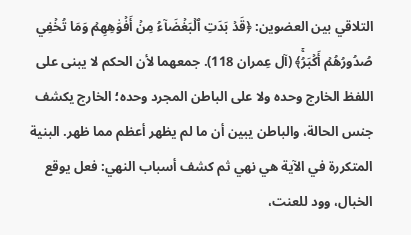التلاقي بين العضوين: ﴿قَدۡ بَدَتِ ٱلۡبَغۡضَآءُ مِنۡ أَفۡوَٰهِهِمۡ وَمَا تُخۡفِي صُدُورُهُمۡ أَكۡبَرُۚ﴾ (آل عِمران 118). جمعهما لأن الحكم لا يبنى على اللفظ الخارج وحده ولا على الباطن المجرد وحده؛ الخارج يكشف جنس الحالة، والباطن يبين أن ما لم يظهر أعظم مما ظهر. البنية المتكررة في الآية هي نهي ثم كشف أسباب النهي: فعل يوقع الخبال، وود للعنت،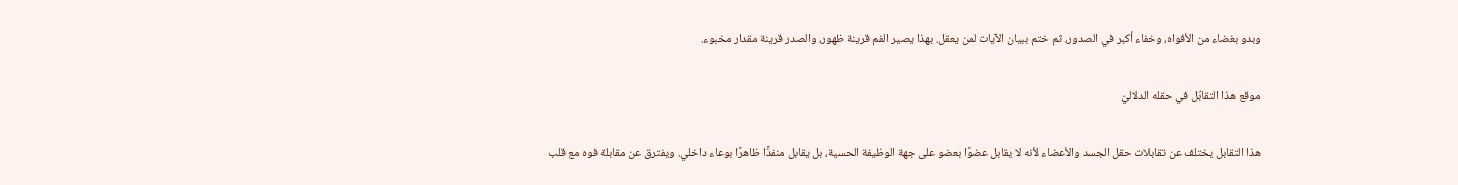وبدو بغضاء من الأفواه، وخفاء أكبر في الصدور، ثم ختم ببيان الآيات لمن يعقل. بهذا يصير الفم قرينة ظهور، والصدر قرينة مقدار مخبوء.

موقع هذا التقابُل في حقله الدلاليّ

هذا التقابل يختلف عن تقابلات حقل الجسد والأعضاء لأنه لا يقابل عضوًا بعضو على جهة الوظيفة الحسية، بل يقابل منفذًا ظاهرًا بوعاء داخلي. ويفترق عن مقابلة فوه مع قلب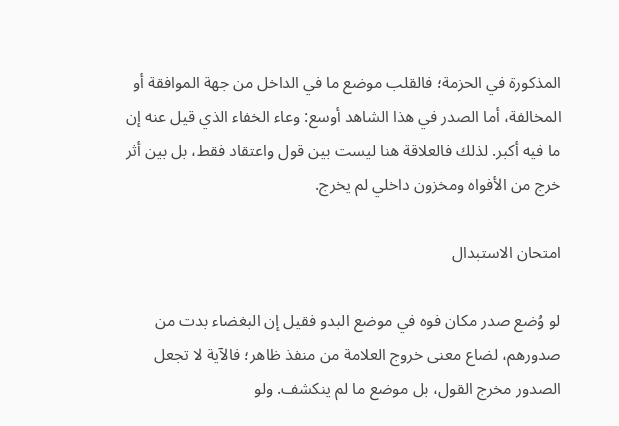المذكورة في الحزمة؛ فالقلب موضع ما في الداخل من جهة الموافقة أو المخالفة، أما الصدر في هذا الشاهد أوسع: وعاء الخفاء الذي قيل عنه إن ما فيه أكبر. لذلك فالعلاقة هنا ليست بين قول واعتقاد فقط، بل بين أثر خرج من الأفواه ومخزون داخلي لم يخرج.

امتحان الاستبدال

لو وُضع صدر مكان فوه في موضع البدو فقيل إن البغضاء بدت من صدورهم، لضاع معنى خروج العلامة من منفذ ظاهر؛ فالآية لا تجعل الصدور مخرج القول، بل موضع ما لم ينكشف. ولو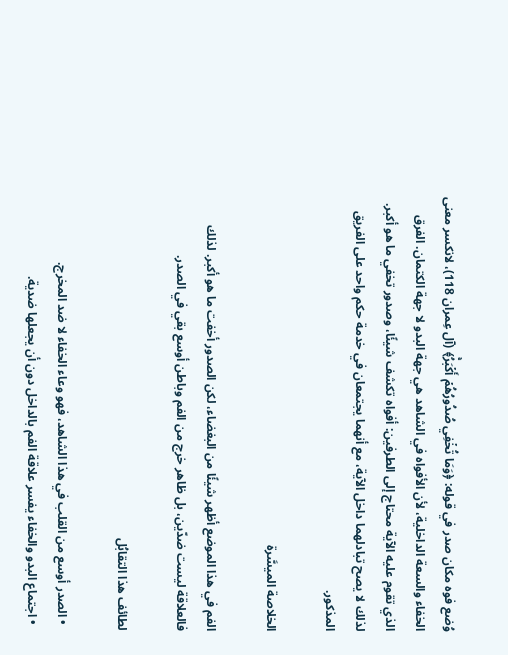وُضع فوه مكان صدر في قوله: ﴿وَمَا تُخۡفِي صُدُورُهُمۡ أَكۡبَرُۚ﴾ (آل عِمران 118)، لانكسر معنى الخفاء والسعة الداخلية، لأن الأفواه في الشاهد هي جهة البدو لا جهة الكتمان. الفرق الذي تقوم عليه الآية محتاج إلى الطرفين: أفواه تكشف شيئًا، وصدور تخفي ما هو أكبر. لذلك لا يصح تبادلهما داخل الآية، مع أنهما يجتمعان في خدمة حكم واحد على الفريق المذكور.

الخلاصة الميسَّرة

الفم في هذا الموضع أظهر شيئًا من البغضاء، لكن الصدور أخفت ما هو أكبر. لذلك فالعلاقة ليست ضدّين، بل ظاهر خرج من الفم وباطن أوسع بقي في الصدر.

لطائف هذا التقابُل

  • الصدر أوسع من القلب في هذا الشاهد، فهو وعاء الخفاء لا ضد المخرج.
  • اجتماع البدو والخفاء يفسر علاقة الفم بالداخل دون أن يجعلها ضدية.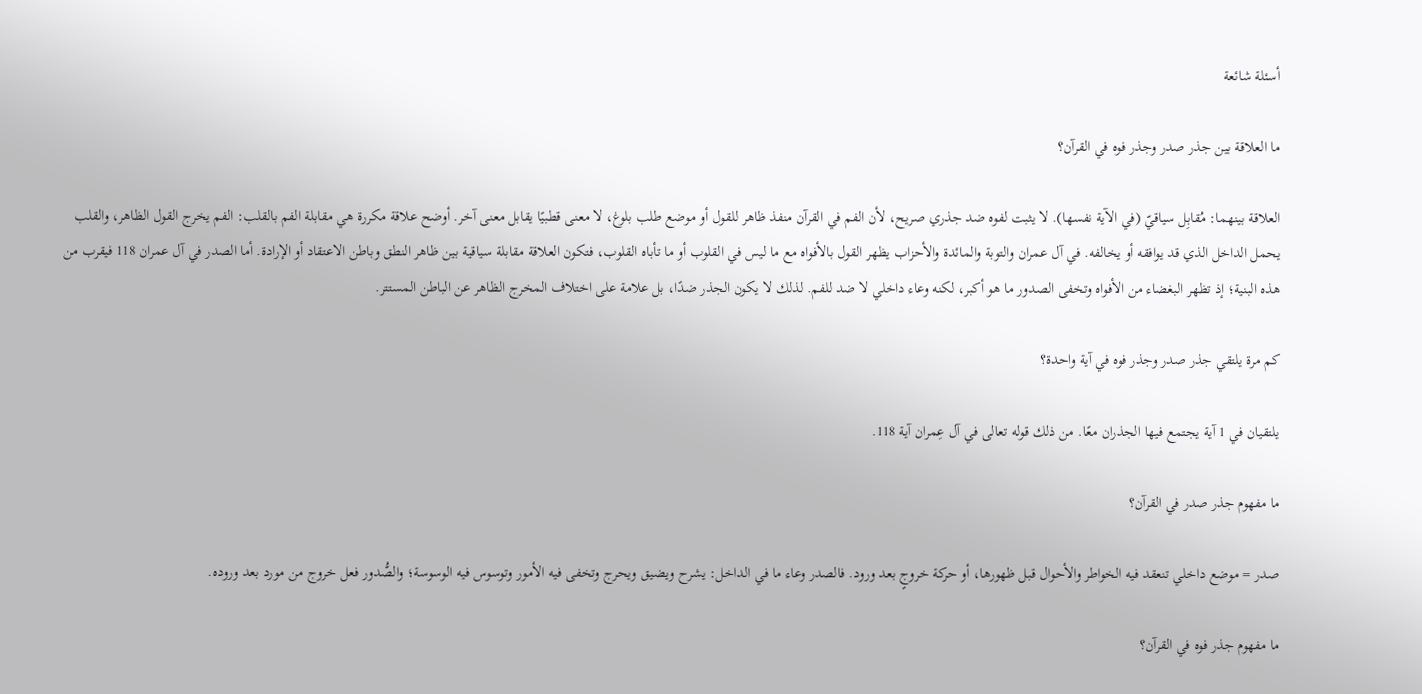أسئلة شائعة

ما العلاقة بين جذر صدر وجذر فوه في القرآن؟

العلاقة بينهما: مُقابِل سياقيّ (في الآية نفسها). لا يثبت لفوه ضد جذري صريح، لأن الفم في القرآن منفذ ظاهر للقول أو موضع طلب بلوغ، لا معنى قطبيًا يقابل معنى آخر. أوضح علاقة مكررة هي مقابلة الفم بالقلب: الفم يخرج القول الظاهر، والقلب يحمل الداخل الذي قد يوافقه أو يخالفه. في آل عمران والتوبة والمائدة والأحزاب يظهر القول بالأفواه مع ما ليس في القلوب أو ما تأباه القلوب، فتكون العلاقة مقابلة سياقية بين ظاهر النطق وباطن الاعتقاد أو الإرادة. أما الصدر في آل عمران 118 فيقرب من هذه البنية؛ إذ تظهر البغضاء من الأفواه وتخفى الصدور ما هو أكبر، لكنه وعاء داخلي لا ضد للفم. لذلك لا يكون الجذر ضدًا، بل علامة على اختلاف المخرج الظاهر عن الباطن المستتر.

كم مرة يلتقي جذر صدر وجذر فوه في آية واحدة؟

يلتقيان في 1 آية يجتمع فيها الجذران معًا. من ذلك قوله تعالى في آل عِمران آية 118.

ما مفهوم جذر صدر في القرآن؟

صدر = موضع داخلي تنعقد فيه الخواطر والأحوال قبل ظهورها، أو حركة خروجٍ بعد ورود. فالصدر وعاء ما في الداخل: يشرح ويضيق ويحرج وتخفى فيه الأمور وتوسوس فيه الوسوسة؛ والصُّدور فعل خروج من مورد بعد وروده.

ما مفهوم جذر فوه في القرآن؟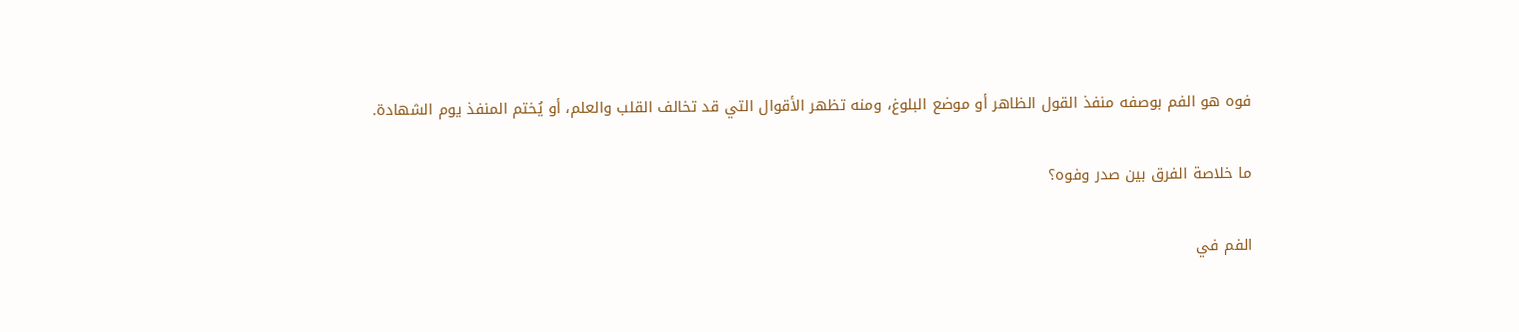فوه هو الفم بوصفه منفذ القول الظاهر أو موضع البلوغ، ومنه تظهر الأقوال التي قد تخالف القلب والعلم، أو يُختم المنفذ يوم الشهادة.

ما خلاصة الفرق بين صدر وفوه؟

الفم في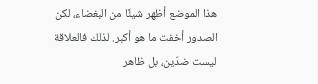هذا الموضع أظهر شيئًا من البغضاء، لكن الصدور أخفت ما هو أكبر. لذلك فالعلاقة ليست ضدّين، بل ظاهر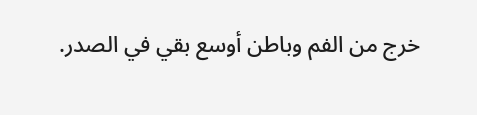خرج من الفم وباطن أوسع بقي في الصدر.